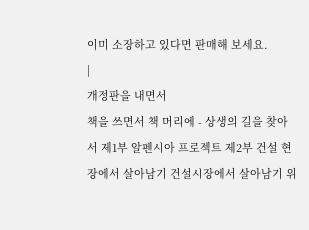이미 소장하고 있다면 판매해 보세요.
|
개정판을 내면서
책을 쓰면서 책 머리에 - 상생의 길을 찾아서 제1부 알펜시아 프로젝트 제2부 건설 현장에서 살아남기 건설시장에서 살아남기 위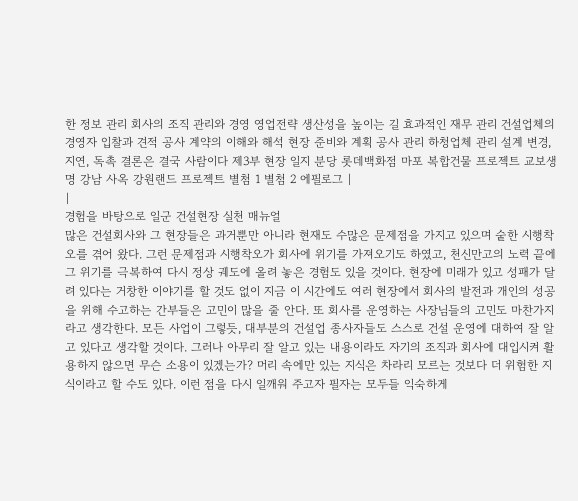한 정보 관리 회사의 조직 관리와 경영 영업전략 생산성을 높이는 길 효과적인 재무 관리 건설업체의 경영자 입찰과 견적 공사 계약의 이해와 해석 현장 준비와 계획 공사 관리 하청업체 관리 설계 변경, 지연, 독촉 결론은 결국 사람이다 제3부 현장 일지 분당 롯데백화점 마포 복합건물 프로젝트 교보생명 강남 사옥 강원랜드 프로젝트 별첨 1 별첨 2 에필로그 |
|
경험을 바탕으로 일군 건설현장 실천 매뉴얼
많은 건설회사와 그 현장들은 과거뿐만 아니라 현재도 수많은 문제점을 가지고 있으며 숱한 시행착오를 겪어 왔다. 그런 문제점과 시행착오가 회사에 위기를 가져오기도 하였고, 천신만고의 노력 끝에 그 위기를 극복하여 다시 정상 궤도에 올려 놓은 경험도 있을 것이다. 현장에 미래가 있고 성패가 달려 있다는 거창한 이야기를 할 것도 없이 지금 이 시간에도 여러 현장에서 회사의 발전과 개인의 성공을 위해 수고하는 간부들은 고민이 많을 줄 안다. 또 회사를 운영하는 사장님들의 고민도 마찬가지라고 생각한다. 모든 사업이 그렇듯, 대부분의 건설업 종사자들도 스스로 건설 운영에 대하여 잘 알고 있다고 생각할 것이다. 그러나 아무리 잘 알고 있는 내용이라도 자기의 조직과 회사에 대입시켜 활용하지 않으면 무슨 소용이 있겠는가? 머리 속에만 있는 지식은 차라리 모르는 것보다 더 위험한 지식이라고 할 수도 있다. 이런 점을 다시 일깨워 주고자 필자는 모두들 익숙하게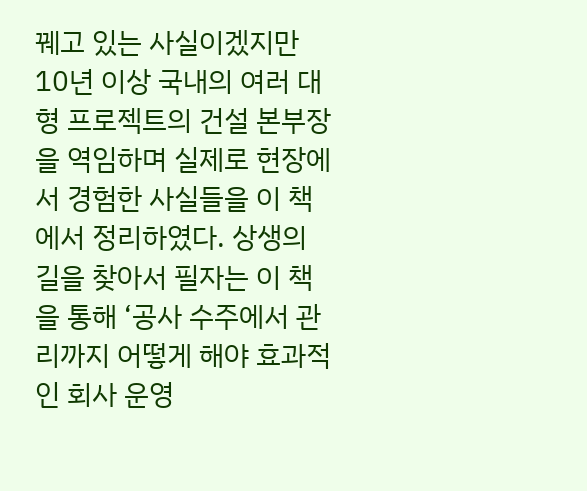꿰고 있는 사실이겠지만 10년 이상 국내의 여러 대형 프로젝트의 건설 본부장을 역임하며 실제로 현장에서 경험한 사실들을 이 책에서 정리하였다. 상생의 길을 찾아서 필자는 이 책을 통해 ‘공사 수주에서 관리까지 어떻게 해야 효과적인 회사 운영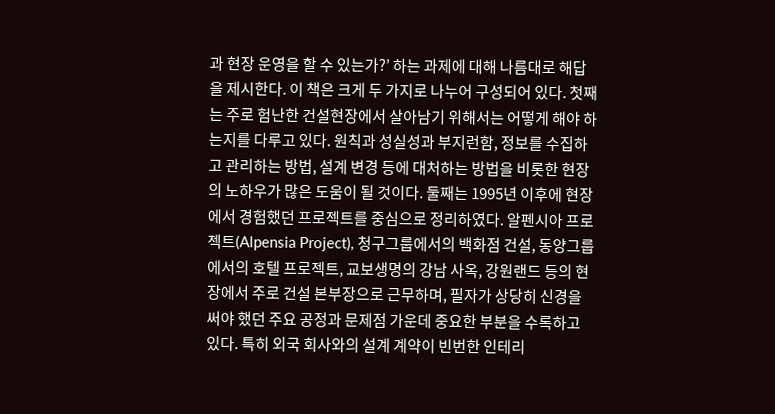과 현장 운영을 할 수 있는가?’ 하는 과제에 대해 나름대로 해답을 제시한다. 이 책은 크게 두 가지로 나누어 구성되어 있다. 첫째는 주로 험난한 건설현장에서 살아남기 위해서는 어떻게 해야 하는지를 다루고 있다. 원칙과 성실성과 부지런함, 정보를 수집하고 관리하는 방법, 설계 변경 등에 대처하는 방법을 비롯한 현장의 노하우가 많은 도움이 될 것이다. 둘째는 1995년 이후에 현장에서 경험했던 프로젝트를 중심으로 정리하였다. 알펜시아 프로젝트(Alpensia Project), 청구그룹에서의 백화점 건설, 동양그룹에서의 호텔 프로젝트, 교보생명의 강남 사옥, 강원랜드 등의 현장에서 주로 건설 본부장으로 근무하며, 필자가 상당히 신경을 써야 했던 주요 공정과 문제점 가운데 중요한 부분을 수록하고 있다. 특히 외국 회사와의 설계 계약이 빈번한 인테리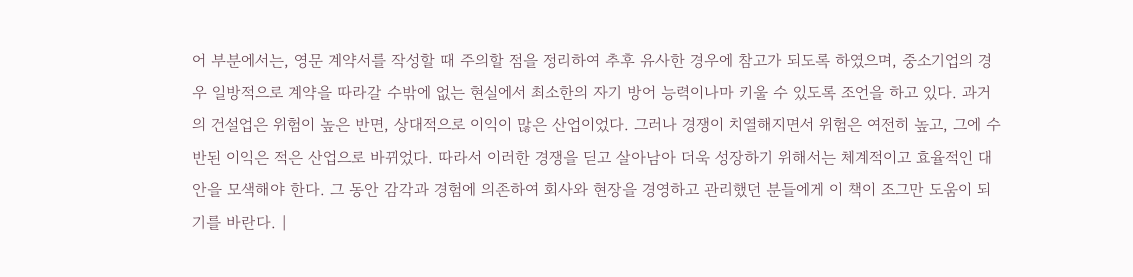어 부분에서는, 영문 계약서를 작성할 때 주의할 점을 정리하여 추후 유사한 경우에 참고가 되도록 하였으며, 중소기업의 경우 일방적으로 계약을 따라갈 수밖에 없는 현실에서 최소한의 자기 방어 능력이나마 키울 수 있도록 조언을 하고 있다. 과거의 건설업은 위험이 높은 반면, 상대적으로 이익이 많은 산업이었다. 그러나 경쟁이 치열해지면서 위험은 여전히 높고, 그에 수반된 이익은 적은 산업으로 바뀌었다. 따라서 이러한 경쟁을 딛고 살아남아 더욱 성장하기 위해서는 체계적이고 효율적인 대안을 모색해야 한다. 그 동안 감각과 경험에 의존하여 회사와 현장을 경영하고 관리했던 분들에게 이 책이 조그만 도움이 되기를 바란다. |